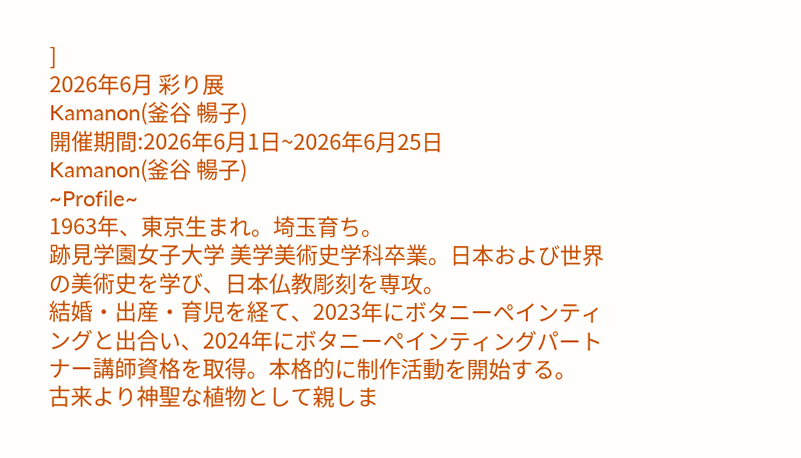]
2026年6月 彩り展
Kamanon(釜谷 暢子)
開催期間:2026年6月1日~2026年6月25日
Kamanon(釜谷 暢子)
~Profile~
1963年、東京生まれ。埼玉育ち。
跡見学園女子大学 美学美術史学科卒業。日本および世界の美術史を学び、日本仏教彫刻を専攻。
結婚・出産・育児を経て、2023年にボタニーペインティングと出合い、2024年にボタニーペインティングパートナー講師資格を取得。本格的に制作活動を開始する。
古来より神聖な植物として親しま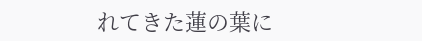れてきた蓮の葉に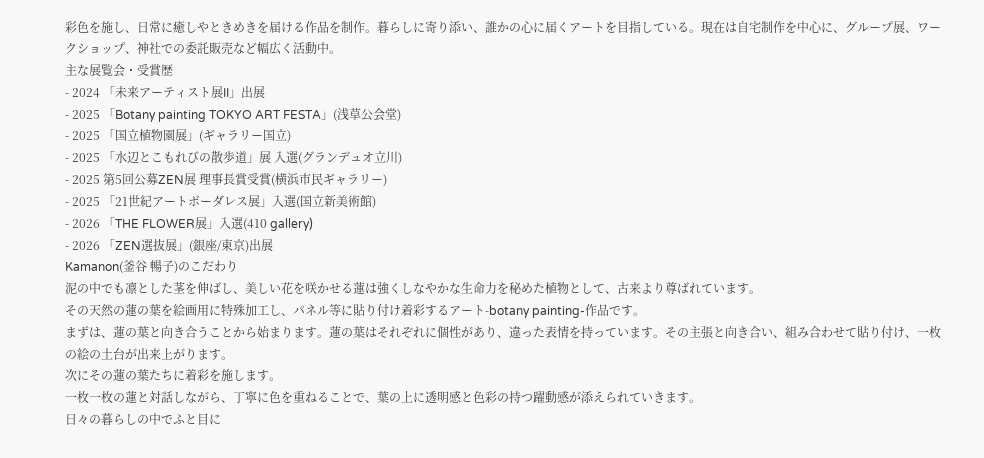彩色を施し、日常に癒しやときめきを届ける作品を制作。暮らしに寄り添い、誰かの心に届くアートを目指している。現在は自宅制作を中心に、グループ展、ワークショップ、神社での委託販売など幅広く活動中。
主な展覧会・受賞歴
- 2024 「未来アーティスト展II」出展
- 2025 「Botany painting TOKYO ART FESTA」(浅草公会堂)
- 2025 「国立植物園展」(ギャラリー国立)
- 2025 「水辺とこもれびの散歩道」展 入選(グランデュオ立川)
- 2025 第5回公募ZEN展 理事長賞受賞(横浜市民ギャラリー)
- 2025 「21世紀アートボーダレス展」入選(国立新美術館)
- 2026 「THE FLOWER展」入選(410 gallery)
- 2026 「ZEN選抜展」(銀座/東京)出展
Kamanon(釜谷 暢子)のこだわり
泥の中でも凛とした茎を伸ばし、美しい花を咲かせる蓮は強くしなやかな生命力を秘めた植物として、古来より尊ばれています。
その天然の蓮の葉を絵画用に特殊加工し、パネル等に貼り付け着彩するアート-botany painting-作品です。
まずは、蓮の葉と向き合うことから始まります。蓮の葉はそれぞれに個性があり、違った表情を持っています。その主張と向き合い、組み合わせて貼り付け、一枚の絵の土台が出来上がります。
次にその蓮の葉たちに着彩を施します。
一枚一枚の蓮と対話しながら、丁寧に色を重ねることで、葉の上に透明感と色彩の持つ躍動感が添えられていきます。
日々の暮らしの中でふと目に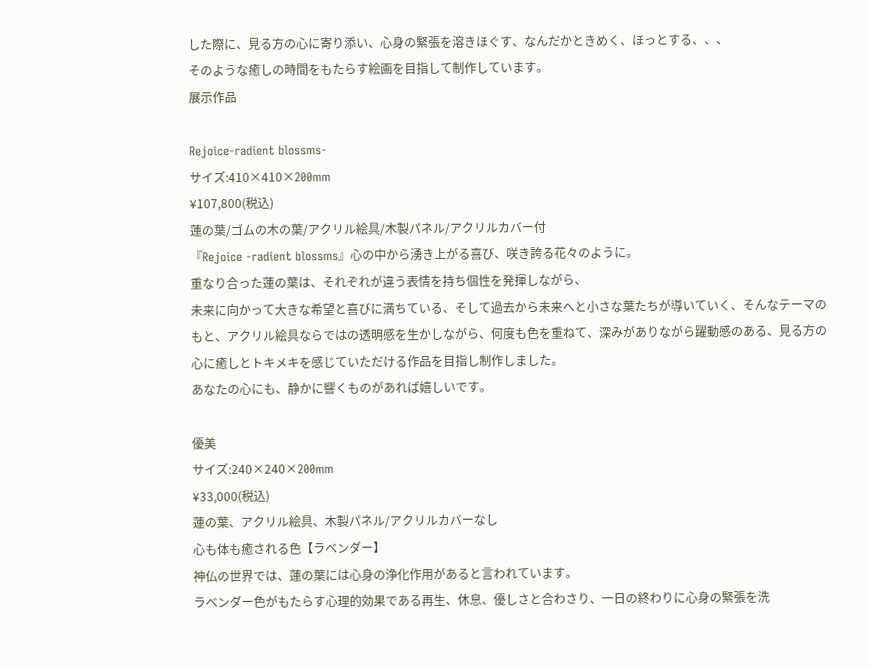した際に、見る方の心に寄り添い、心身の緊張を溶きほぐす、なんだかときめく、ほっとする、、、
そのような癒しの時間をもたらす絵画を目指して制作しています。
展示作品

Rejoice-radient blossms-
サイズ:410×410×200mm
¥107,800(税込)
蓮の葉/ゴムの木の葉/アクリル絵具/木製パネル/アクリルカバー付
『Rejoice -radient blossms』心の中から湧き上がる喜び、咲き誇る花々のように。
重なり合った蓮の葉は、それぞれが違う表情を持ち個性を発揮しながら、
未来に向かって大きな希望と喜びに満ちている、そして過去から未来へと小さな葉たちが導いていく、そんなテーマのもと、アクリル絵具ならではの透明感を生かしながら、何度も色を重ねて、深みがありながら躍動感のある、見る方の心に癒しとトキメキを感じていただける作品を目指し制作しました。
あなたの心にも、静かに響くものがあれば嬉しいです。

優美
サイズ:240×240×200mm
¥33,000(税込)
蓮の葉、アクリル絵具、木製パネル/アクリルカバーなし
心も体も癒される色【ラベンダー】
神仏の世界では、蓮の葉には心身の浄化作用があると言われています。
ラベンダー色がもたらす心理的効果である再生、休息、優しさと合わさり、一日の終わりに心身の緊張を洗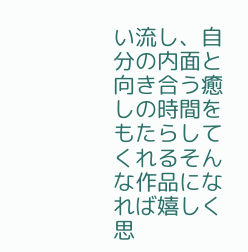い流し、自分の内面と向き合う癒しの時間をもたらしてくれるそんな作品になれば嬉しく思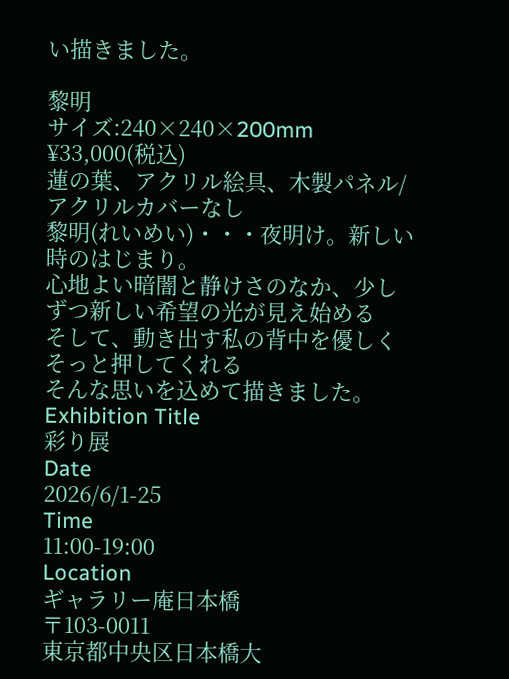い描きました。

黎明
サイズ:240×240×200mm
¥33,000(税込)
蓮の葉、アクリル絵具、木製パネル/アクリルカバーなし
黎明(れいめい)・・・夜明け。新しい時のはじまり。
心地よい暗闇と静けさのなか、少しずつ新しい希望の光が見え始める
そして、動き出す私の背中を優しくそっと押してくれる
そんな思いを込めて描きました。
Exhibition Title
彩り展
Date
2026/6/1-25
Time
11:00-19:00
Location
ギャラリー庵日本橋
〒103-0011
東京都中央区日本橋大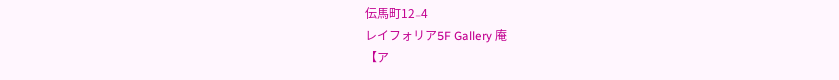伝馬町12₋4
レイフォリア5F Gallery 庵
【ア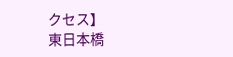クセス】
東日本橋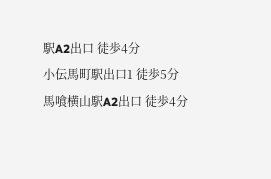駅A2出口 徒歩4分
小伝馬町駅出口1 徒歩5分
馬喰横山駅A2出口 徒歩4分